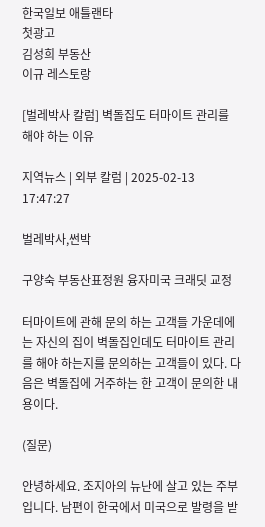한국일보 애틀랜타
첫광고
김성희 부동산
이규 레스토랑

[벌레박사 칼럼] 벽돌집도 터마이트 관리를 해야 하는 이유

지역뉴스 | 외부 칼럼 | 2025-02-13 17:47:27

벌레박사,썬박

구양숙 부동산표정원 융자미국 크래딧 교정

터마이트에 관해 문의 하는 고객들 가운데에는 자신의 집이 벽돌집인데도 터마이트 관리를 해야 하는지를 문의하는 고객들이 있다. 다음은 벽돌집에 거주하는 한 고객이 문의한 내용이다.

(질문)

안녕하세요. 조지아의 뉴난에 살고 있는 주부입니다. 남편이 한국에서 미국으로 발령을 받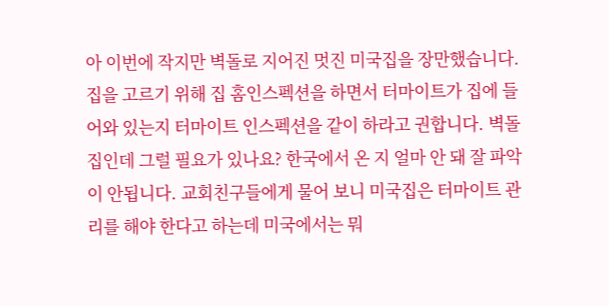아 이번에 작지만 벽돌로 지어진 멋진 미국집을 장만했습니다. 집을 고르기 위해 집 홈인스펙션을 하면서 터마이트가 집에 들어와 있는지 터마이트 인스펙션을 같이 하라고 권합니다. 벽돌집인데 그럴 필요가 있나요? 한국에서 온 지 얼마 안 돼 잘 파악이 안됩니다. 교회친구들에게 물어 보니 미국집은 터마이트 관리를 해야 한다고 하는데 미국에서는 뭐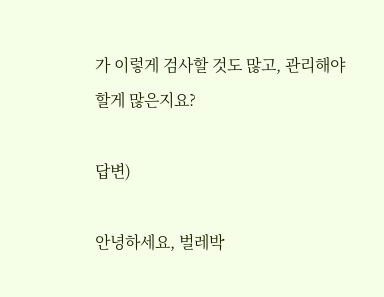가 이렇게 검사할 것도 많고, 관리해야할게 많은지요?

답변)

안녕하세요, 벌레박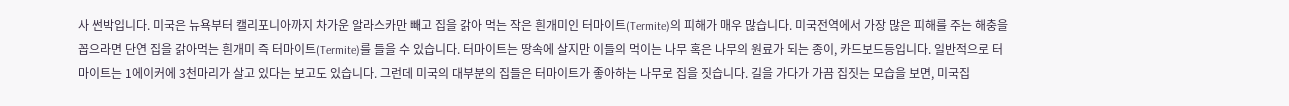사 썬박입니다. 미국은 뉴욕부터 캘리포니아까지 차가운 알라스카만 빼고 집을 갉아 먹는 작은 흰개미인 터마이트(Termite)의 피해가 매우 많습니다. 미국전역에서 가장 많은 피해를 주는 해충을 꼽으라면 단연 집을 갉아먹는 흰개미 즉 터마이트(Termite)를 들을 수 있습니다. 터마이트는 땅속에 살지만 이들의 먹이는 나무 혹은 나무의 원료가 되는 종이, 카드보드등입니다. 일반적으로 터마이트는 1에이커에 3천마리가 살고 있다는 보고도 있습니다. 그런데 미국의 대부분의 집들은 터마이트가 좋아하는 나무로 집을 짓습니다. 길을 가다가 가끔 집짓는 모습을 보면, 미국집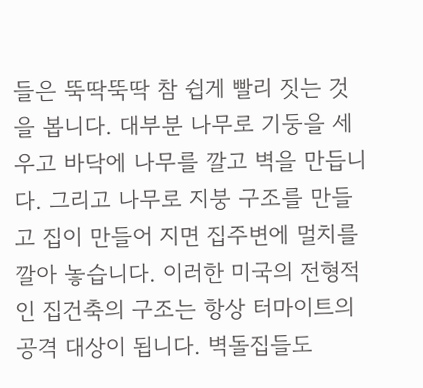들은 뚝딱뚝딱 참 쉽게 빨리 짓는 것을 봅니다. 대부분 나무로 기둥을 세우고 바닥에 나무를 깔고 벽을 만듭니다. 그리고 나무로 지붕 구조를 만들고 집이 만들어 지면 집주변에 멀치를 깔아 놓습니다. 이러한 미국의 전형적인 집건축의 구조는 항상 터마이트의 공격 대상이 됩니다. 벽돌집들도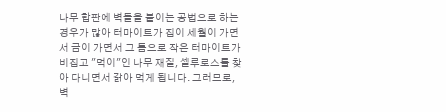나무 합판에 벽돌을 붙이는 공법으로 하는 경우가 많아 터마이트가 집이 세월이 가면서 금이 가면서 그 틈으로 작은 터마이트가 비집고 "먹이"인 나무 재질, 셀루로스를 찾아 다니면서 갉아 먹게 됩니다. 그러므로, 벽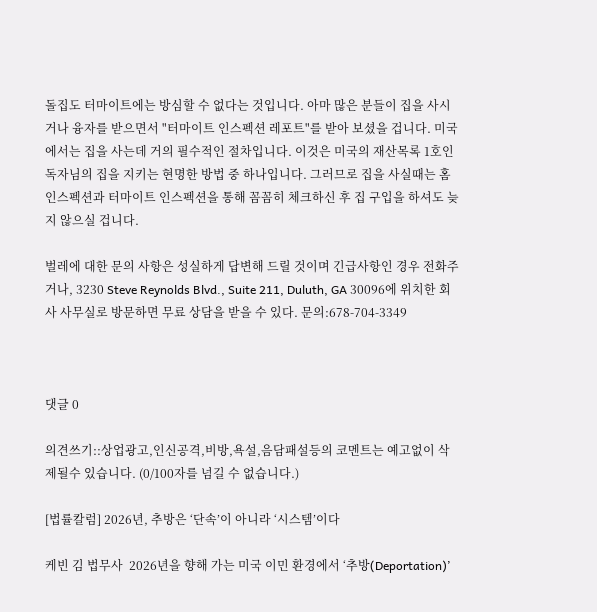돌집도 터마이트에는 방심할 수 없다는 것입니다. 아마 많은 분들이 집을 사시거나 융자를 받으면서 "터마이트 인스펙션 레포트"를 받아 보셨을 겁니다. 미국에서는 집을 사는데 거의 필수적인 절차입니다. 이것은 미국의 재산목록 1호인 독자님의 집을 지키는 현명한 방법 중 하나입니다. 그러므로 집을 사실때는 홈인스펙션과 터마이트 인스펙션을 통해 꼼꼼히 체크하신 후 집 구입을 하셔도 늦지 않으실 겁니다.

벌레에 대한 문의 사항은 성실하게 답변해 드릴 것이며 긴급사항인 경우 전화주거나, 3230 Steve Reynolds Blvd., Suite 211, Duluth, GA 30096에 위치한 회사 사무실로 방문하면 무료 상담을 받을 수 있다. 문의:678-704-3349



댓글 0

의견쓰기::상업광고,인신공격,비방,욕설,음담패설등의 코멘트는 예고없이 삭제될수 있습니다. (0/100자를 넘길 수 없습니다.)

[법률칼럼] 2026년, 추방은 ‘단속’이 아니라 ‘시스템’이다

케빈 김 법무사  2026년을 향해 가는 미국 이민 환경에서 ‘추방(Deportation)’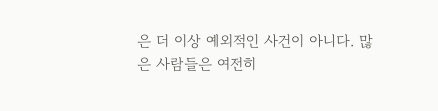은 더 이상 예외적인 사건이 아니다. 많은 사람들은 여전히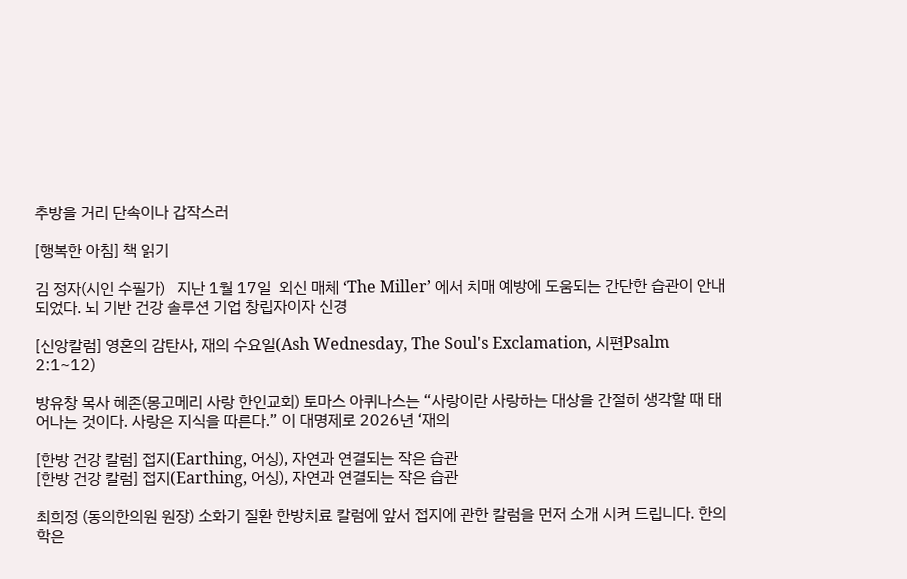추방을 거리 단속이나 갑작스러

[행복한 아침] 책 읽기

김 정자(시인 수필가)   지난 1월 17일  외신 매체 ‘The Miller’ 에서 치매 예방에 도움되는 간단한 습관이 안내  되었다. 뇌 기반 건강 솔루션 기업 창립자이자 신경

[신앙칼럼] 영혼의 감탄사, 재의 수요일(Ash Wednesday, The Soul's Exclamation, 시편Psalm  2:1~12)

방유창 목사 혜존(몽고메리 사랑 한인교회) 토마스 아퀴나스는 “사랑이란 사랑하는 대상을 간절히 생각할 때 태어나는 것이다. 사랑은 지식을 따른다.” 이 대명제로 2026년 ‘재의

[한방 건강 칼럼] 접지(Earthing, 어싱), 자연과 연결되는 작은 습관
[한방 건강 칼럼] 접지(Earthing, 어싱), 자연과 연결되는 작은 습관

최희정 (동의한의원 원장) 소화기 질환 한방치료 칼럼에 앞서 접지에 관한 칼럼을 먼저 소개 시켜 드립니다. 한의학은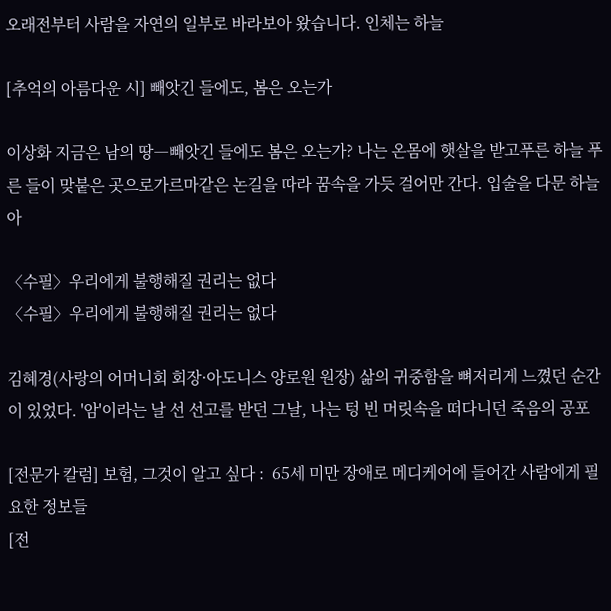오래전부터 사람을 자연의 일부로 바라보아 왔습니다. 인체는 하늘

[추억의 아름다운 시] 빼앗긴 들에도, 봄은 오는가

이상화 지금은 남의 땅―빼앗긴 들에도 봄은 오는가? 나는 온몸에 햇살을 받고푸른 하늘 푸른 들이 맞붙은 곳으로가르마같은 논길을 따라 꿈속을 가듯 걸어만 간다. 입술을 다문 하늘아

〈수필〉우리에게 불행해질 권리는 없다
〈수필〉우리에게 불행해질 권리는 없다

김혜경(사랑의 어머니회 회장·아도니스 양로원 원장) 삶의 귀중함을 뼈저리게 느꼈던 순간이 있었다. '암'이라는 날 선 선고를 받던 그날, 나는 텅 빈 머릿속을 떠다니던 죽음의 공포

[전문가 칼럼] 보험, 그것이 알고 싶다 :  65세 미만 장애로 메디케어에 들어간 사람에게 필요한 정보들
[전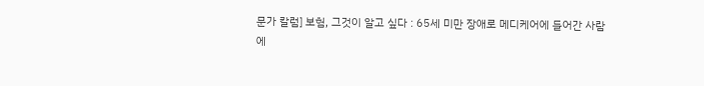문가 칼럼] 보험, 그것이 알고 싶다 : 65세 미만 장애로 메디케어에 들어간 사람에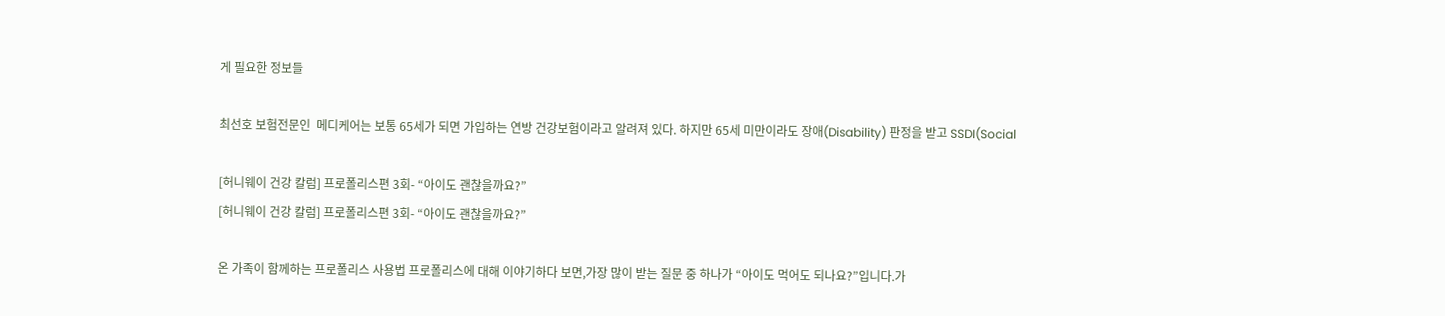게 필요한 정보들

최선호 보험전문인  메디케어는 보통 65세가 되면 가입하는 연방 건강보험이라고 알려져 있다. 하지만 65세 미만이라도 장애(Disability) 판정을 받고 SSDI(Social

[허니웨이 건강 칼럼] 프로폴리스편 3회- “아이도 괜찮을까요?”
[허니웨이 건강 칼럼] 프로폴리스편 3회- “아이도 괜찮을까요?”

온 가족이 함께하는 프로폴리스 사용법 프로폴리스에 대해 이야기하다 보면,가장 많이 받는 질문 중 하나가 “아이도 먹어도 되나요?”입니다.가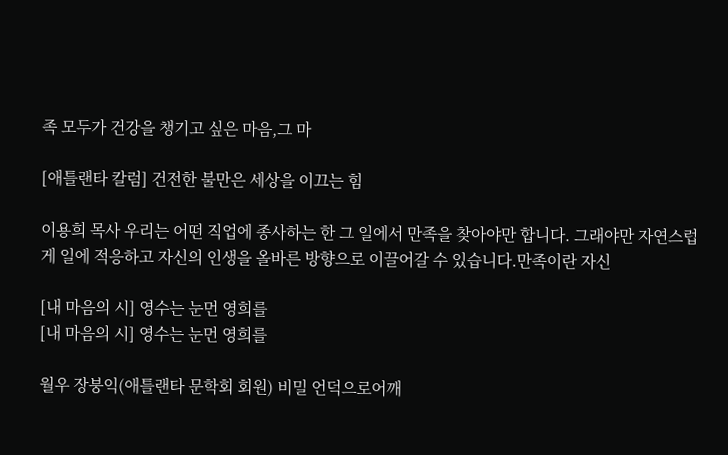족 모두가 건강을 챙기고 싶은 마음,그 마

[애틀랜타 칼럼] 건전한 불만은 세상을 이끄는 힘

이용희 목사 우리는 어떤 직업에 종사하는 한 그 일에서 만족을 찾아야만 합니다. 그래야만 자연스럽게 일에 적응하고 자신의 인생을 올바른 방향으로 이끌어갈 수 있습니다.만족이란 자신

[내 마음의 시] 영수는 눈먼 영희를
[내 마음의 시] 영수는 눈먼 영희를

월우 장붕익(애틀랜타 문학회 회원) 비밀 언덕으로어깨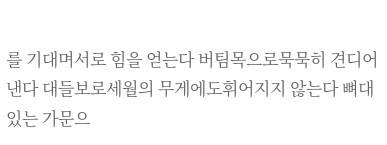를 기대며서로 힘을 얻는다 버팀목으로묵묵히 견디어 낸다 대들보로세월의 무게에도휘어지지 않는다 뼈대있는 가문으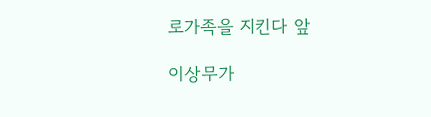로가족을 지킨다 앞

이상무가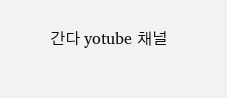간다 yotube 채널